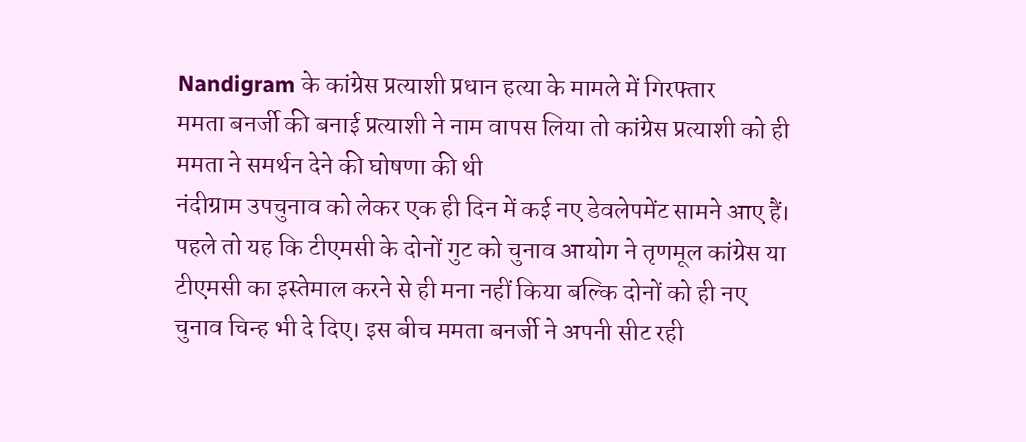Nandigram के कांग्रेस प्रत्याशी प्रधान हत्या के मामले में गिरफ्तार
ममता बनर्जी की बनाई प्रत्याशी ने नाम वापस लिया तो कांग्रेस प्रत्याशी को ही ममता ने समर्थन देने की घोषणा की थी
नंदीग्राम उपचुनाव को लेकर एक ही दिन में कई नए डेवलेपमेंट सामने आए हैं। पहले तो यह कि टीएमसी के दोनों गुट को चुनाव आयोग ने तृणमूल कांग्रेस या टीएमसी का इस्तेमाल करने से ही मना नहीं किया बल्कि दोनों को ही नए चुनाव चिन्ह भी दे दिए। इस बीच ममता बनर्जी ने अपनी सीट रही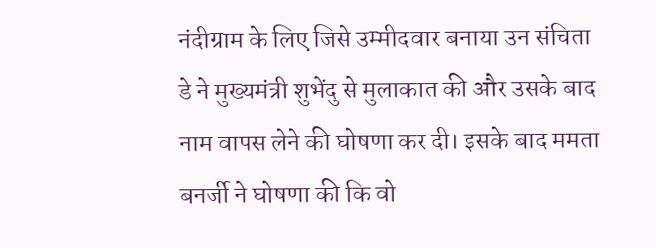नंदीग्राम के लिए जिसे उम्मीदवार बनाया उन संचिता डे ने मुख्यमंत्री शुभेंदु से मुलाकात की और उसके बाद नाम वापस लेने की घोषणा कर दी। इसके बाद ममता बनर्जी ने घोषणा की कि वो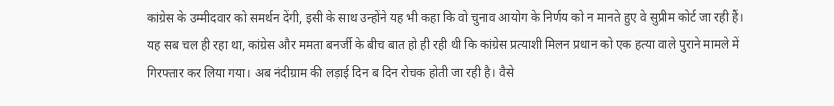कांग्रेस के उम्मीदवार को समर्थन देंगी, इसी के साथ उन्होंने यह भी कहा कि वो चुनाव आयोग के निर्णय को न मानते हुए वे सुप्रीम कोर्ट जा रही हैं। यह सब चल ही रहा था, कांग्रेस और ममता बनर्जी के बीच बात हो ही रही थी कि कांग्रेस प्रत्याशी मिलन प्रधान को एक हत्या वाले पुराने मामले में गिरफ्तार कर लिया गया। अब नंदीग्राम की लड़ाई दिन ब दिन रोचक होती जा रही है। वैसे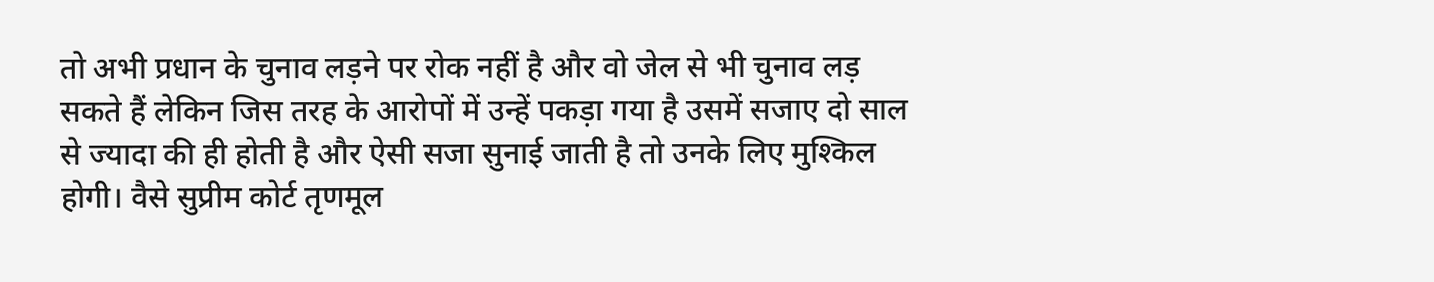तो अभी प्रधान के चुनाव लड़ने पर रोक नहीं है और वो जेल से भी चुनाव लड़ सकते हैं लेकिन जिस तरह के आरोपों में उन्हें पकड़ा गया है उसमें सजाए दो साल से ज्यादा की ही होती है और ऐसी सजा सुनाई जाती है तो उनके लिए मुश्किल होगी। वैसे सुप्रीम कोर्ट तृणमूल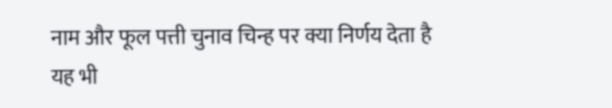नाम और फूल पत्ती चुनाव चिन्ह पर क्या निर्णय देता है यह भी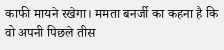काफी मायने रखेगा। ममता बनर्जी का कहना है कि वो अपनी पिछले तीस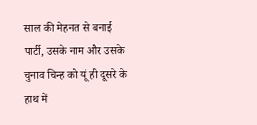साल की मेहनत से बनाई पार्टी, उसके नाम और उसके चुनाव चिन्ह को यूं ही दूसरे के हाथ में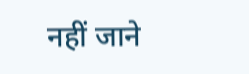नहीं जाने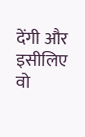देंगी और इसीलिए वो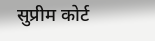सुप्रीम कोर्ट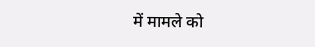में मामले को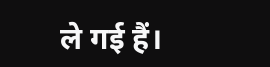ले गई हैं।